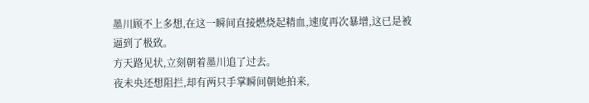墨川顾不上多想,在这一瞬间直接燃烧起精血,速度再次暴增,这已是被逼到了极致。
方天路见状,立刻朝着墨川追了过去。
夜未央还想阻拦,却有两只手掌瞬间朝她拍来,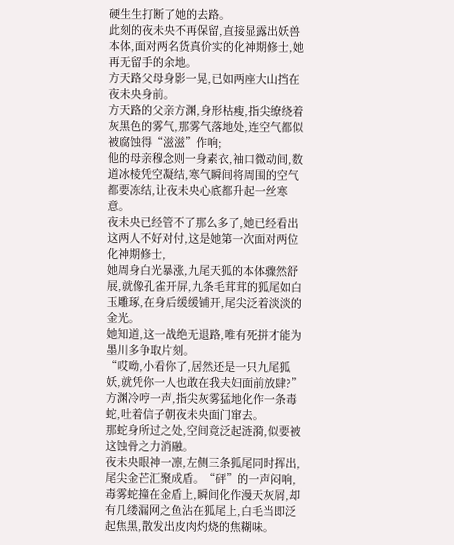硬生生打断了她的去路。
此刻的夜未央不再保留,直接显露出妖兽本体,面对两名货真价实的化神期修士,她再无留手的余地。
方天路父母身影一晃,已如两座大山挡在夜未央身前。
方天路的父亲方渊,身形枯瘦,指尖缭绕着灰黑色的雾气,那雾气落地处,连空气都似被腐蚀得“滋滋”作响;
他的母亲穆念则一身素衣,袖口微动间,数道冰棱凭空凝结,寒气瞬间将周围的空气都要冻结,让夜未央心底都升起一丝寒意。
夜未央已经管不了那么多了,她已经看出这两人不好对付,这是她第一次面对两位化神期修士,
她周身白光暴涨,九尾天狐的本体骤然舒展,就像孔雀开屏,九条毛茸茸的狐尾如白玉雕琢,在身后缓缓铺开,尾尖泛着淡淡的金光。
她知道,这一战绝无退路,唯有死拼才能为墨川多争取片刻。
“哎呦,小看你了,居然还是一只九尾狐妖,就凭你一人也敢在我夫妇面前放肆?”方渊冷哼一声,指尖灰雾猛地化作一条毒蛇,吐着信子朝夜未央面门窜去。
那蛇身所过之处,空间竟泛起涟漪,似要被这蚀骨之力消融。
夜未央眼神一凛,左侧三条狐尾同时挥出,尾尖金芒汇聚成盾。“砰”的一声闷响,毒雾蛇撞在金盾上,瞬间化作漫天灰屑,却有几缕漏网之鱼沾在狐尾上,白毛当即泛起焦黑,散发出皮肉灼烧的焦糊味。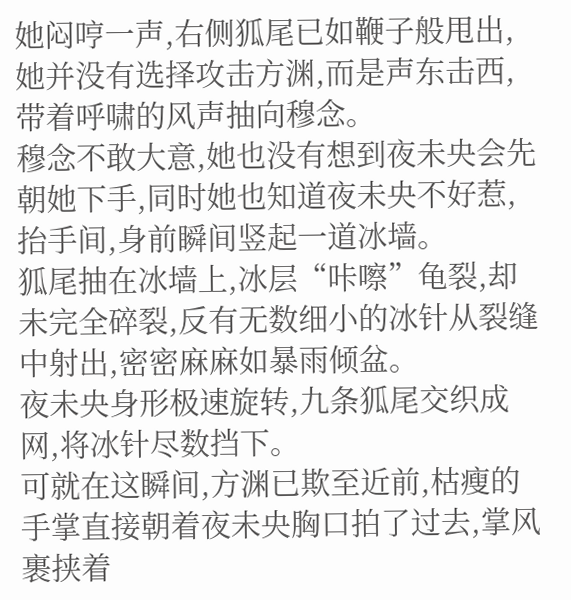她闷哼一声,右侧狐尾已如鞭子般甩出,她并没有选择攻击方渊,而是声东击西,带着呼啸的风声抽向穆念。
穆念不敢大意,她也没有想到夜未央会先朝她下手,同时她也知道夜未央不好惹,抬手间,身前瞬间竖起一道冰墙。
狐尾抽在冰墙上,冰层“咔嚓”龟裂,却未完全碎裂,反有无数细小的冰针从裂缝中射出,密密麻麻如暴雨倾盆。
夜未央身形极速旋转,九条狐尾交织成网,将冰针尽数挡下。
可就在这瞬间,方渊已欺至近前,枯瘦的手掌直接朝着夜未央胸口拍了过去,掌风裹挟着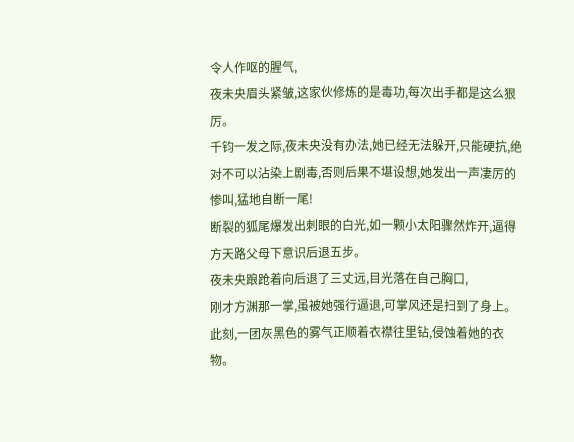令人作呕的腥气,
夜未央眉头紧皱,这家伙修炼的是毒功,每次出手都是这么狠厉。
千钧一发之际,夜未央没有办法,她已经无法躲开,只能硬抗,绝对不可以沾染上剧毒,否则后果不堪设想,她发出一声凄厉的惨叫,猛地自断一尾!
断裂的狐尾爆发出刺眼的白光,如一颗小太阳骤然炸开,逼得方天路父母下意识后退五步。
夜未央踉跄着向后退了三丈远,目光落在自己胸口,
刚才方渊那一掌,虽被她强行逼退,可掌风还是扫到了身上。
此刻,一团灰黑色的雾气正顺着衣襟往里钻,侵蚀着她的衣物。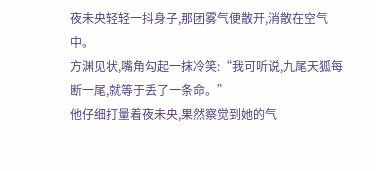夜未央轻轻一抖身子,那团雾气便散开,消散在空气中。
方渊见状,嘴角勾起一抹冷笑:“我可听说,九尾天狐每断一尾,就等于丢了一条命。”
他仔细打量着夜未央,果然察觉到她的气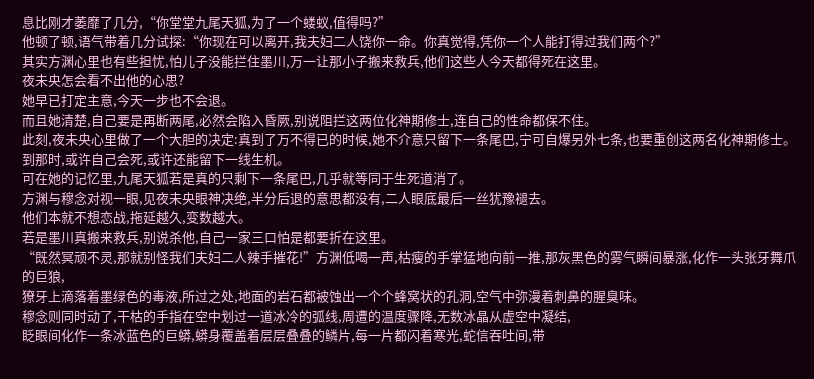息比刚才萎靡了几分,“你堂堂九尾天狐,为了一个蝼蚁,值得吗?”
他顿了顿,语气带着几分试探:“你现在可以离开,我夫妇二人饶你一命。你真觉得,凭你一个人能打得过我们两个?”
其实方渊心里也有些担忧,怕儿子没能拦住墨川,万一让那小子搬来救兵,他们这些人今天都得死在这里。
夜未央怎会看不出他的心思?
她早已打定主意,今天一步也不会退。
而且她清楚,自己要是再断两尾,必然会陷入昏厥,别说阻拦这两位化神期修士,连自己的性命都保不住。
此刻,夜未央心里做了一个大胆的决定:真到了万不得已的时候,她不介意只留下一条尾巴,宁可自爆另外七条,也要重创这两名化神期修士。
到那时,或许自己会死,或许还能留下一线生机。
可在她的记忆里,九尾天狐若是真的只剩下一条尾巴,几乎就等同于生死道消了。
方渊与穆念对视一眼,见夜未央眼神决绝,半分后退的意思都没有,二人眼底最后一丝犹豫褪去。
他们本就不想恋战,拖延越久,变数越大。
若是墨川真搬来救兵,别说杀他,自己一家三口怕是都要折在这里。
“既然冥顽不灵,那就别怪我们夫妇二人辣手摧花!”方渊低喝一声,枯瘦的手掌猛地向前一推,那灰黑色的雾气瞬间暴涨,化作一头张牙舞爪的巨狼,
獠牙上滴落着墨绿色的毒液,所过之处,地面的岩石都被蚀出一个个蜂窝状的孔洞,空气中弥漫着刺鼻的腥臭味。
穆念则同时动了,干枯的手指在空中划过一道冰冷的弧线,周遭的温度骤降,无数冰晶从虚空中凝结,
眨眼间化作一条冰蓝色的巨蟒,蟒身覆盖着层层叠叠的鳞片,每一片都闪着寒光,蛇信吞吐间,带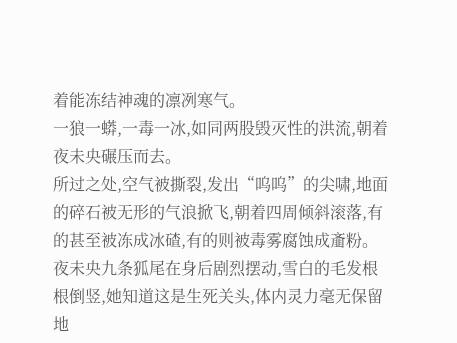着能冻结神魂的凛冽寒气。
一狼一蟒,一毒一冰,如同两股毁灭性的洪流,朝着夜未央碾压而去。
所过之处,空气被撕裂,发出“呜呜”的尖啸,地面的碎石被无形的气浪掀飞,朝着四周倾斜滚落,有的甚至被冻成冰碴,有的则被毒雾腐蚀成齑粉。
夜未央九条狐尾在身后剧烈摆动,雪白的毛发根根倒竖,她知道这是生死关头,体内灵力毫无保留地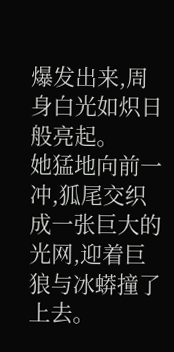爆发出来,周身白光如炽日般亮起。
她猛地向前一冲,狐尾交织成一张巨大的光网,迎着巨狼与冰蟒撞了上去。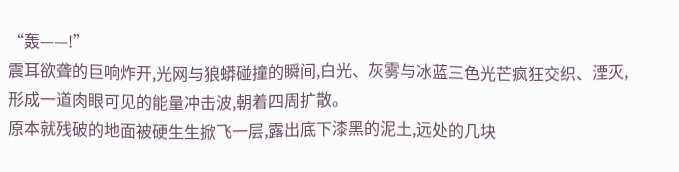“轰——!”
震耳欲聋的巨响炸开,光网与狼蟒碰撞的瞬间,白光、灰雾与冰蓝三色光芒疯狂交织、湮灭,形成一道肉眼可见的能量冲击波,朝着四周扩散。
原本就残破的地面被硬生生掀飞一层,露出底下漆黑的泥土,远处的几块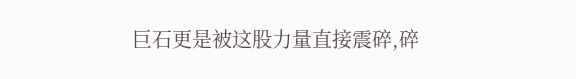巨石更是被这股力量直接震碎,碎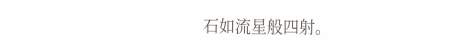石如流星般四射。